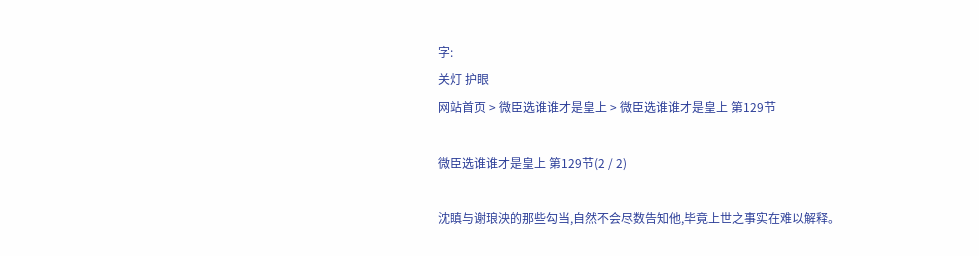字:
关灯 护眼
网站首页 > 微臣选谁谁才是皇上 > 微臣选谁谁才是皇上 第129节

微臣选谁谁才是皇上 第129节(2 / 2)

沈瞋与谢琅泱的那些勾当,自然不会尽数告知他,毕竟上世之事实在难以解释。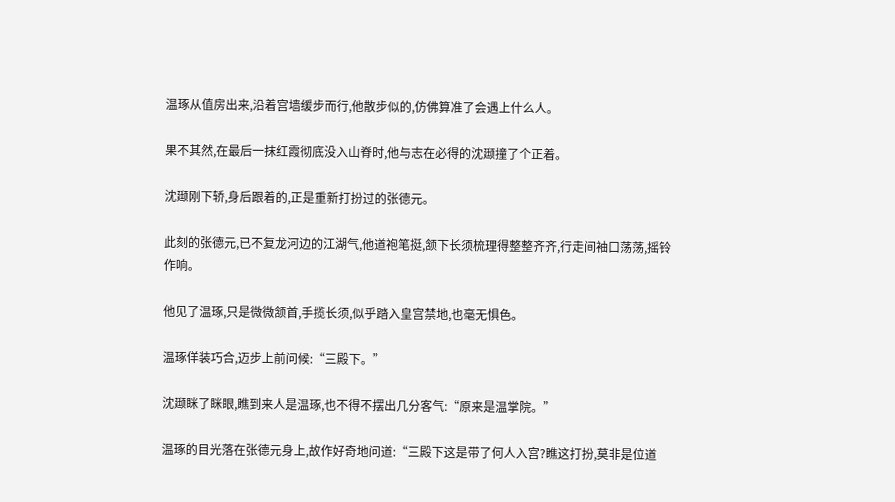温琢从值房出来,沿着宫墙缓步而行,他散步似的,仿佛算准了会遇上什么人。

果不其然,在最后一抹红霞彻底没入山脊时,他与志在必得的沈颋撞了个正着。

沈颋刚下轿,身后跟着的,正是重新打扮过的张德元。

此刻的张德元,已不复龙河边的江湖气,他道袍笔挺,颔下长须梳理得整整齐齐,行走间袖口荡荡,摇铃作响。

他见了温琢,只是微微颔首,手揽长须,似乎踏入皇宫禁地,也毫无惧色。

温琢佯装巧合,迈步上前问候:“三殿下。”

沈颋眯了眯眼,瞧到来人是温琢,也不得不摆出几分客气:“原来是温掌院。”

温琢的目光落在张德元身上,故作好奇地问道:“三殿下这是带了何人入宫?瞧这打扮,莫非是位道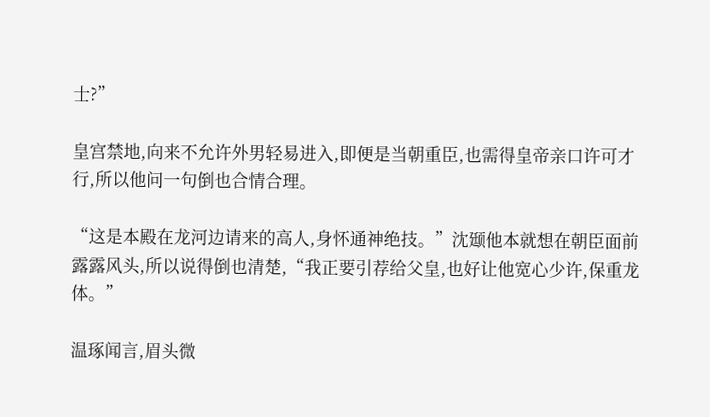士?”

皇宫禁地,向来不允许外男轻易进入,即便是当朝重臣,也需得皇帝亲口许可才行,所以他问一句倒也合情合理。

“这是本殿在龙河边请来的高人,身怀通神绝技。”沈颋他本就想在朝臣面前露露风头,所以说得倒也清楚,“我正要引荐给父皇,也好让他宽心少许,保重龙体。”

温琢闻言,眉头微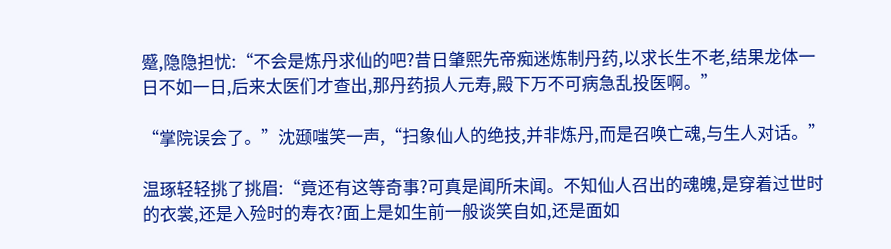蹙,隐隐担忧:“不会是炼丹求仙的吧?昔日肇熙先帝痴迷炼制丹药,以求长生不老,结果龙体一日不如一日,后来太医们才查出,那丹药损人元寿,殿下万不可病急乱投医啊。”

“掌院误会了。”沈颋嗤笑一声,“扫象仙人的绝技,并非炼丹,而是召唤亡魂,与生人对话。”

温琢轻轻挑了挑眉:“竟还有这等奇事?可真是闻所未闻。不知仙人召出的魂魄,是穿着过世时的衣裳,还是入殓时的寿衣?面上是如生前一般谈笑自如,还是面如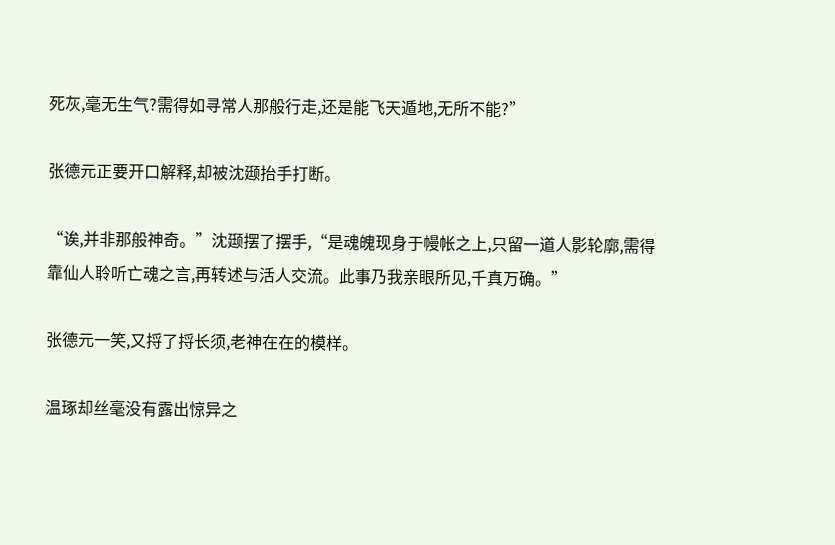死灰,毫无生气?需得如寻常人那般行走,还是能飞天遁地,无所不能?”

张德元正要开口解释,却被沈颋抬手打断。

“诶,并非那般神奇。”沈颋摆了摆手,“是魂魄现身于幔帐之上,只留一道人影轮廓,需得靠仙人聆听亡魂之言,再转述与活人交流。此事乃我亲眼所见,千真万确。”

张德元一笑,又捋了捋长须,老神在在的模样。

温琢却丝毫没有露出惊异之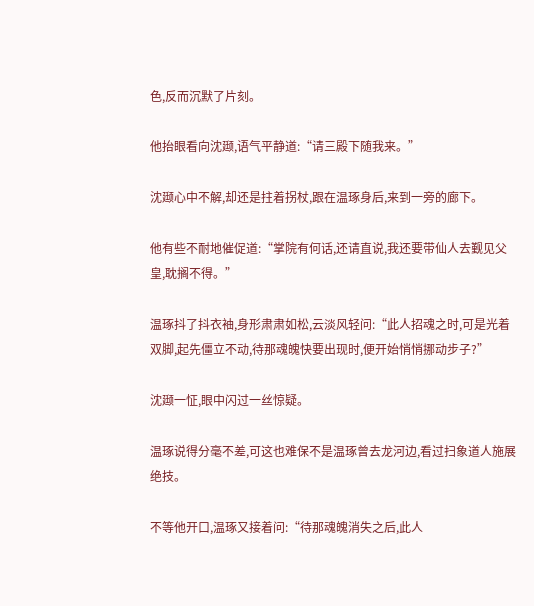色,反而沉默了片刻。

他抬眼看向沈颋,语气平静道:“请三殿下随我来。”

沈颋心中不解,却还是拄着拐杖,跟在温琢身后,来到一旁的廊下。

他有些不耐地催促道:“掌院有何话,还请直说,我还要带仙人去觐见父皇,耽搁不得。”

温琢抖了抖衣袖,身形肃肃如松,云淡风轻问:“此人招魂之时,可是光着双脚,起先僵立不动,待那魂魄快要出现时,便开始悄悄挪动步子?”

沈颋一怔,眼中闪过一丝惊疑。

温琢说得分毫不差,可这也难保不是温琢曾去龙河边,看过扫象道人施展绝技。

不等他开口,温琢又接着问:“待那魂魄消失之后,此人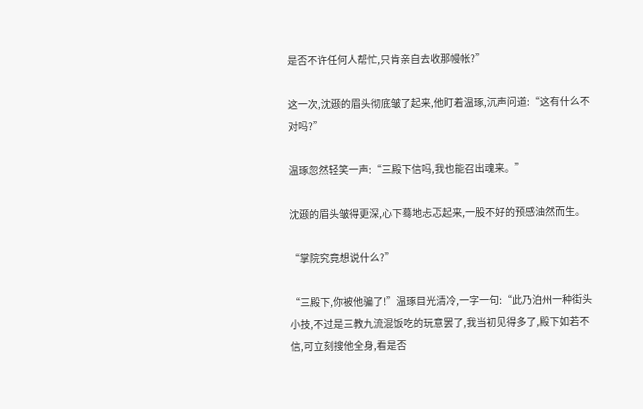是否不许任何人帮忙,只肯亲自去收那幔帐?”

这一次,沈颋的眉头彻底皱了起来,他盯着温琢,沉声问道:“这有什么不对吗?”

温琢忽然轻笑一声:“三殿下信吗,我也能召出魂来。”

沈颋的眉头皱得更深,心下蓦地忐忑起来,一股不好的预感油然而生。

“掌院究竟想说什么?”

“三殿下,你被他骗了!”温琢目光清冷,一字一句:“此乃泊州一种街头小技,不过是三教九流混饭吃的玩意罢了,我当初见得多了,殿下如若不信,可立刻搜他全身,看是否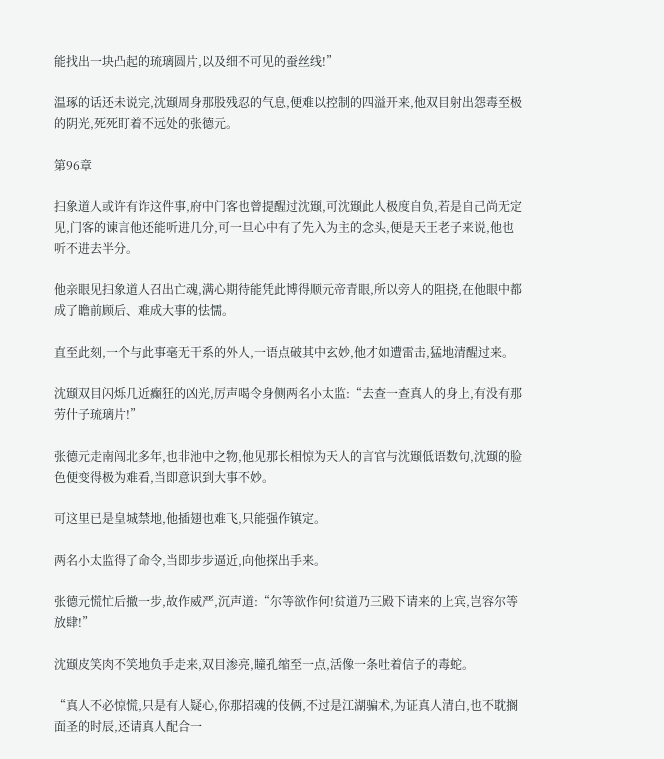能找出一块凸起的琉璃圆片,以及细不可见的蚕丝线!”

温琢的话还未说完,沈颋周身那股残忍的气息,便难以控制的四溢开来,他双目射出怨毒至极的阴光,死死盯着不远处的张德元。

第96章

扫象道人或许有诈这件事,府中门客也曾提醒过沈颋,可沈颋此人极度自负,若是自己尚无定见,门客的谏言他还能听进几分,可一旦心中有了先入为主的念头,便是天王老子来说,他也听不进去半分。

他亲眼见扫象道人召出亡魂,满心期待能凭此博得顺元帝青眼,所以旁人的阻挠,在他眼中都成了瞻前顾后、难成大事的怯懦。

直至此刻,一个与此事毫无干系的外人,一语点破其中玄妙,他才如遭雷击,猛地清醒过来。

沈颋双目闪烁几近癫狂的凶光,厉声喝令身侧两名小太监:“去查一查真人的身上,有没有那劳什子琉璃片!”

张德元走南闯北多年,也非池中之物,他见那长相惊为天人的言官与沈颋低语数句,沈颋的脸色便变得极为难看,当即意识到大事不妙。

可这里已是皇城禁地,他插翅也难飞,只能强作镇定。

两名小太监得了命令,当即步步逼近,向他探出手来。

张德元慌忙后撤一步,故作威严,沉声道:“尔等欲作何!贫道乃三殿下请来的上宾,岂容尔等放肆!”

沈颋皮笑肉不笑地负手走来,双目渗亮,瞳孔缩至一点,活像一条吐着信子的毒蛇。

“真人不必惊慌,只是有人疑心,你那招魂的伎俩,不过是江湖骗术,为证真人清白,也不耽搁面圣的时辰,还请真人配合一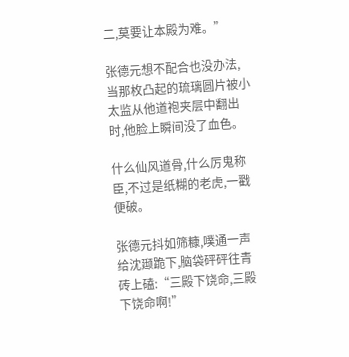二,莫要让本殿为难。”

张德元想不配合也没办法,当那枚凸起的琉璃圆片被小太监从他道袍夹层中翻出时,他脸上瞬间没了血色。

什么仙风道骨,什么厉鬼称臣,不过是纸糊的老虎,一戳便破。

张德元抖如筛糠,噗通一声给沈颋跪下,脑袋砰砰往青砖上磕:“三殿下饶命,三殿下饶命啊!”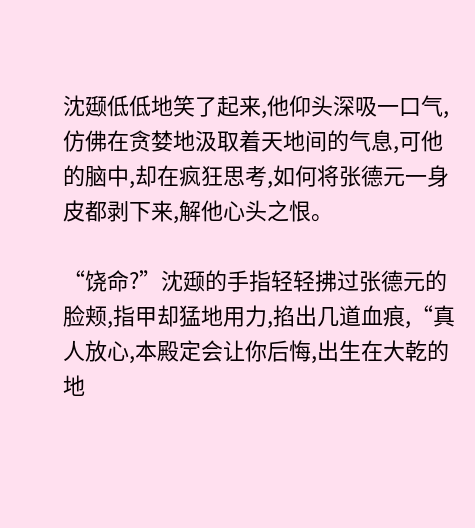沈颋低低地笑了起来,他仰头深吸一口气,仿佛在贪婪地汲取着天地间的气息,可他的脑中,却在疯狂思考,如何将张德元一身皮都剥下来,解他心头之恨。

“饶命?”沈颋的手指轻轻拂过张德元的脸颊,指甲却猛地用力,掐出几道血痕,“真人放心,本殿定会让你后悔,出生在大乾的地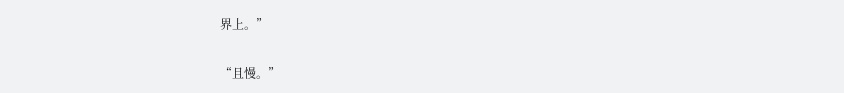界上。”

“且慢。”